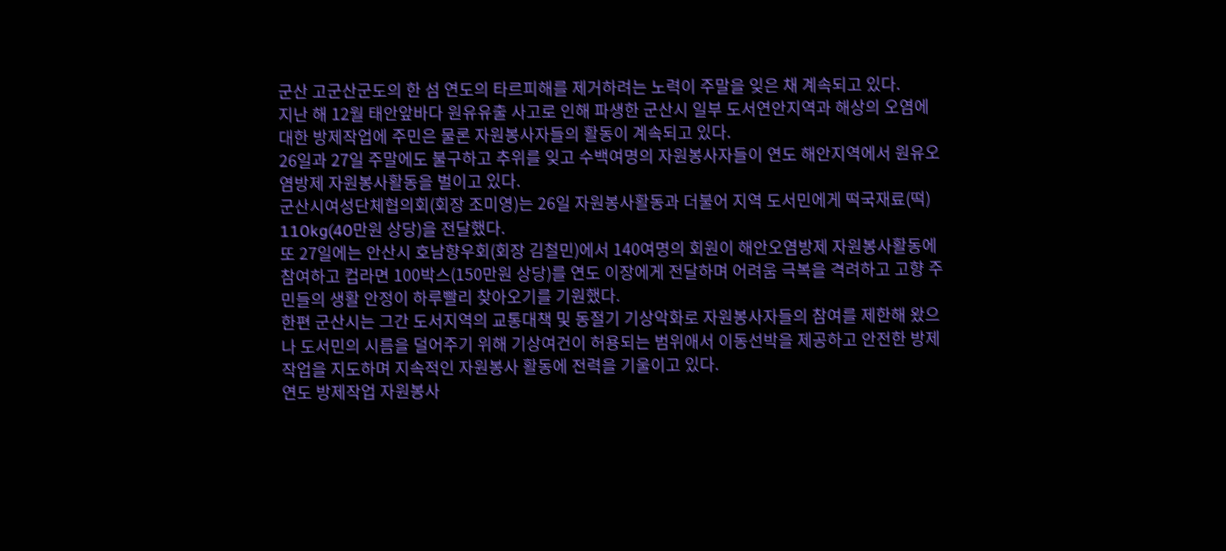군산 고군산군도의 한 섬 연도의 타르피해를 제거하려는 노력이 주말을 잊은 채 계속되고 있다.
지난 해 12월 태안앞바다 원유유출 사고로 인해 파생한 군산시 일부 도서연안지역과 해상의 오염에 대한 방제작업에 주민은 물론 자원봉사자들의 활동이 계속되고 있다.
26일과 27일 주말에도 불구하고 추위를 잊고 수백여명의 자원봉사자들이 연도 해안지역에서 원유오염방제 자원봉사활동을 벌이고 있다.
군산시여성단체협의회(회장 조미영)는 26일 자원봉사활동과 더불어 지역 도서민에게 떡국재료(떡) 110kg(40만원 상당)을 전달했다.
또 27일에는 안산시 호남향우회(회장 김철민)에서 140여명의 회원이 해안오염방제 자원봉사활동에 참여하고 컵라면 100박스(150만원 상당)를 연도 이장에게 전달하며 어려움 극복을 격려하고 고향 주민들의 생활 안정이 하루빨리 찾아오기를 기원했다.
한편 군산시는 그간 도서지역의 교통대책 및 동절기 기상악화로 자원봉사자들의 참여를 제한해 왔으나 도서민의 시름을 덜어주기 위해 기상여건이 허용되는 범위애서 이동선박을 제공하고 안전한 방제작업을 지도하며 지속적인 자원봉사 활동에 전력을 기울이고 있다.
연도 방제작업 자원봉사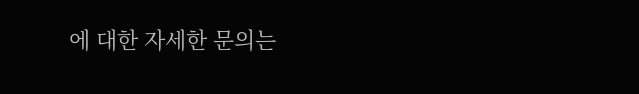에 대한 자세한 문의는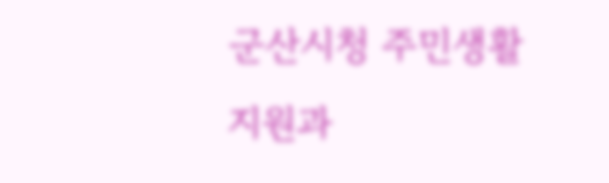군산시청 주민생활지원과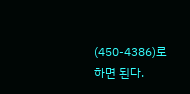(450-4386)로 하면 된다.